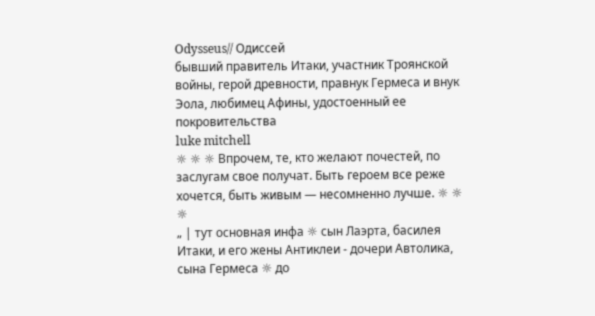Odysseus// Одиссей
бывший правитель Итаки, участник Троянской войны, герой древности, правнук Гермеса и внук Эола, любимец Афины, удостоенный ее покровительства
luke mitchell
☼ ☼ ☼ Впрочем, те, кто желают почестей, по заслугам свое получат. Быть героем все реже хочется, быть живым — несомненно лучше. ☼ ☼ ☼
„ | тут основная инфа ☼ сын Лаэрта, басилея Итаки, и его жены Антиклеи - дочери Автолика, сына Гермеса ☼ до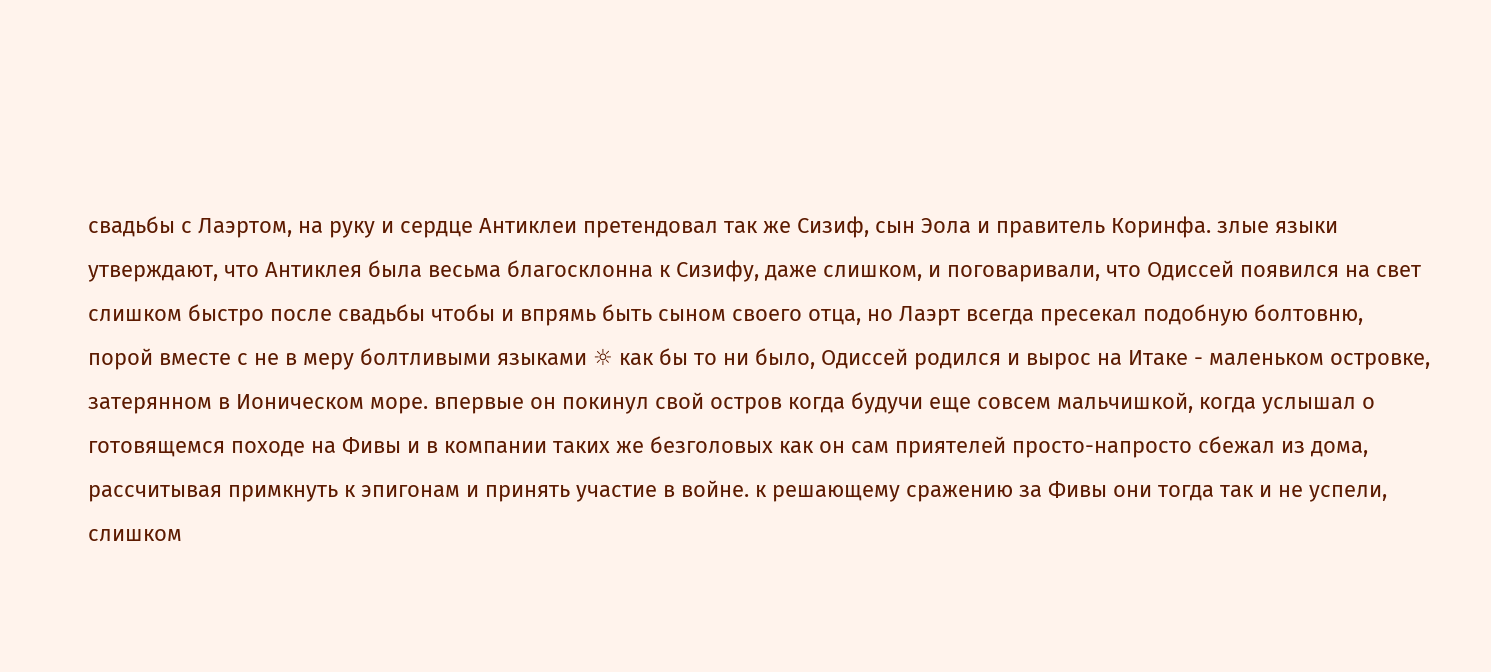свадьбы с Лаэртом, на руку и сердце Антиклеи претендовал так же Сизиф, сын Эола и правитель Коринфа. злые языки утверждают, что Антиклея была весьма благосклонна к Сизифу, даже слишком, и поговаривали, что Одиссей появился на свет слишком быстро после свадьбы чтобы и впрямь быть сыном своего отца, но Лаэрт всегда пресекал подобную болтовню, порой вместе с не в меру болтливыми языками ☼ как бы то ни было, Одиссей родился и вырос на Итаке - маленьком островке, затерянном в Ионическом море. впервые он покинул свой остров когда будучи еще совсем мальчишкой, когда услышал о готовящемся походе на Фивы и в компании таких же безголовых как он сам приятелей просто-напросто сбежал из дома, рассчитывая примкнуть к эпигонам и принять участие в войне. к решающему сражению за Фивы они тогда так и не успели, слишком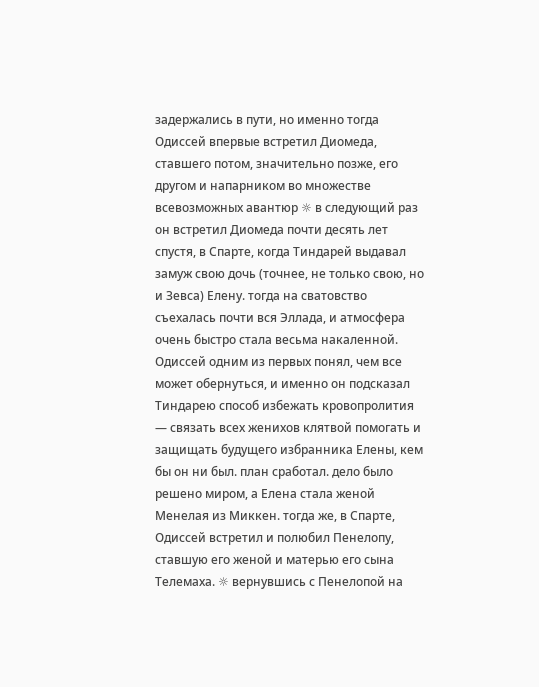задержались в пути, но именно тогда Одиссей впервые встретил Диомеда, ставшего потом, значительно позже, его другом и напарником во множестве всевозможных авантюр ☼ в следующий раз он встретил Диомеда почти десять лет спустя, в Спарте, когда Тиндарей выдавал замуж свою дочь (точнее, не только свою, но и Зевса) Елену. тогда на сватовство съехалась почти вся Эллада, и атмосфера очень быстро стала весьма накаленной. Одиссей одним из первых понял, чем все может обернуться, и именно он подсказал Тиндарею способ избежать кровопролития — связать всех женихов клятвой помогать и защищать будущего избранника Елены, кем бы он ни был. план сработал. дело было решено миром, а Елена стала женой Менелая из Миккен. тогда же, в Спарте, Одиссей встретил и полюбил Пенелопу, ставшую его женой и матерью его сына Телемаха. ☼ вернувшись с Пенелопой на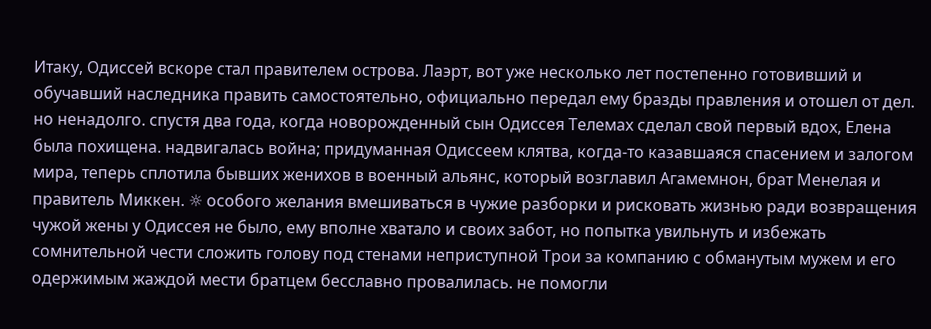Итаку, Одиссей вскоре стал правителем острова. Лаэрт, вот уже несколько лет постепенно готовивший и обучавший наследника править самостоятельно, официально передал ему бразды правления и отошел от дел. но ненадолго. спустя два года, когда новорожденный сын Одиссея Телемах сделал свой первый вдох, Елена была похищена. надвигалась война; придуманная Одиссеем клятва, когда-то казавшаяся спасением и залогом мира, теперь сплотила бывших женихов в военный альянс, который возглавил Агамемнон, брат Менелая и правитель Миккен. ☼ особого желания вмешиваться в чужие разборки и рисковать жизнью ради возвращения чужой жены у Одиссея не было, ему вполне хватало и своих забот, но попытка увильнуть и избежать сомнительной чести сложить голову под стенами неприступной Трои за компанию с обманутым мужем и его одержимым жаждой мести братцем бесславно провалилась. не помогли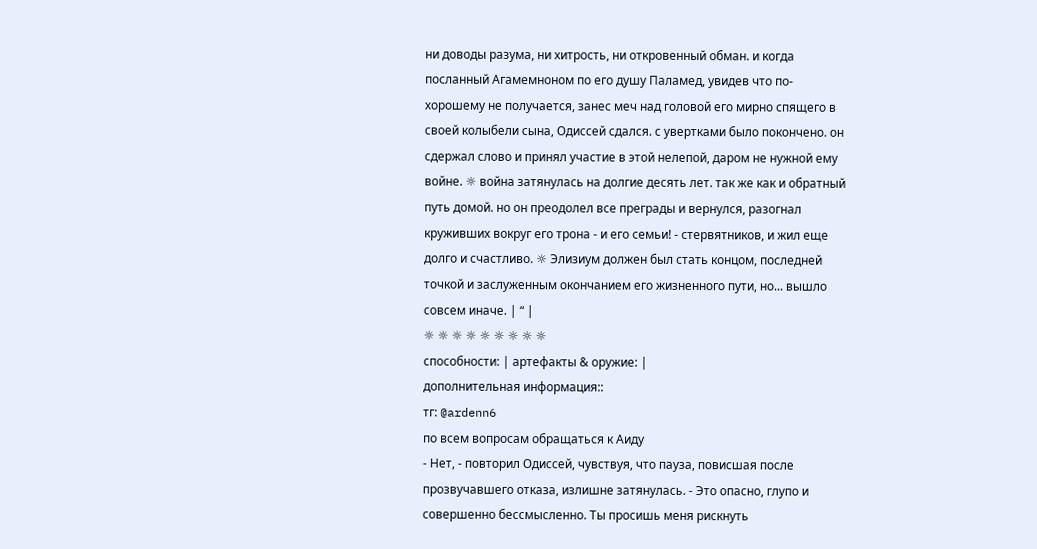ни доводы разума, ни хитрость, ни откровенный обман. и когда посланный Агамемноном по его душу Паламед, увидев что по-хорошему не получается, занес меч над головой его мирно спящего в своей колыбели сына, Одиссей сдался. с увертками было покончено. он сдержал слово и принял участие в этой нелепой, даром не нужной ему войне. ☼ война затянулась на долгие десять лет. так же как и обратный путь домой. но он преодолел все преграды и вернулся, разогнал круживших вокруг его трона - и его семьи! - стервятников, и жил еще долго и счастливо. ☼ Элизиум должен был стать концом, последней точкой и заслуженным окончанием его жизненного пути, но... вышло совсем иначе. | “ |
☼ ☼ ☼ ☼ ☼ ☼ ☼ ☼ ☼
способности: | артефакты & оружие: |
дополнительная информация::
тг: @ardenn6
по всем вопросам обращаться к Аиду
- Нет, - повторил Одиссей, чувствуя, что пауза, повисшая после прозвучавшего отказа, излишне затянулась. - Это опасно, глупо и совершенно бессмысленно. Ты просишь меня рискнуть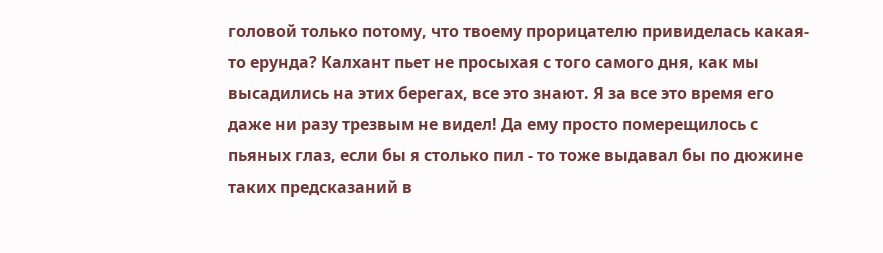головой только потому, что твоему прорицателю привиделась какая-то ерунда? Калхант пьет не просыхая с того самого дня, как мы высадились на этих берегах, все это знают. Я за все это время его даже ни разу трезвым не видел! Да ему просто померещилось с пьяных глаз, если бы я столько пил - то тоже выдавал бы по дюжине таких предсказаний в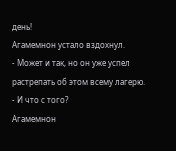день!
Агамемнон устало вздохнул.
- Может и так, но он уже успел растрепать об этом всему лагерю.
- И что с того?
Агамемнон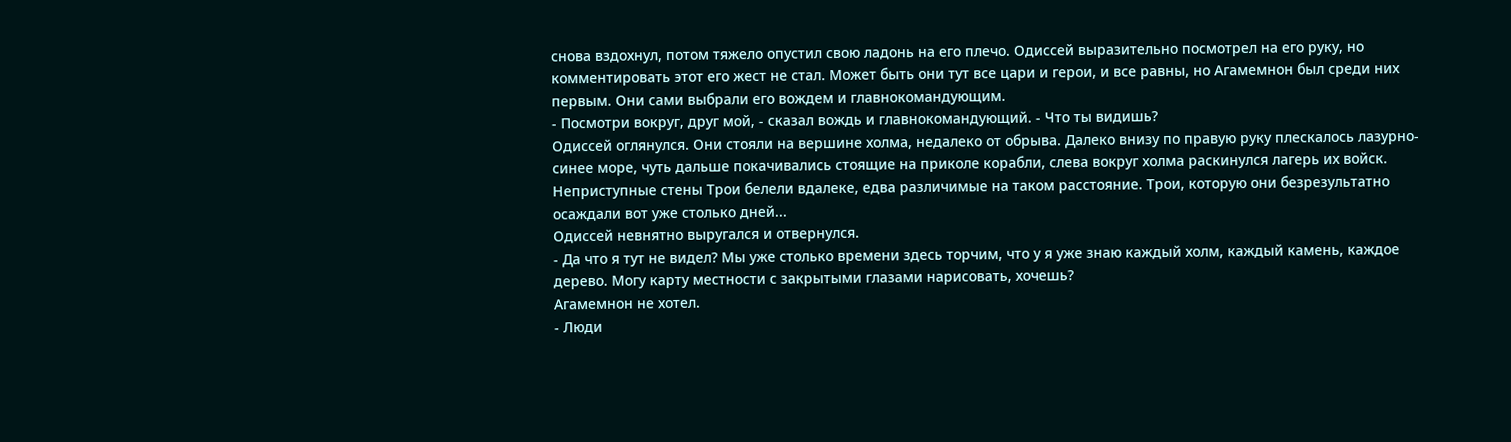снова вздохнул, потом тяжело опустил свою ладонь на его плечо. Одиссей выразительно посмотрел на его руку, но комментировать этот его жест не стал. Может быть они тут все цари и герои, и все равны, но Агамемнон был среди них первым. Они сами выбрали его вождем и главнокомандующим.
- Посмотри вокруг, друг мой, - сказал вождь и главнокомандующий. - Что ты видишь?
Одиссей оглянулся. Они стояли на вершине холма, недалеко от обрыва. Далеко внизу по правую руку плескалось лазурно-синее море, чуть дальше покачивались стоящие на приколе корабли, слева вокруг холма раскинулся лагерь их войск. Неприступные стены Трои белели вдалеке, едва различимые на таком расстояние. Трои, которую они безрезультатно осаждали вот уже столько дней...
Одиссей невнятно выругался и отвернулся.
- Да что я тут не видел? Мы уже столько времени здесь торчим, что у я уже знаю каждый холм, каждый камень, каждое дерево. Могу карту местности с закрытыми глазами нарисовать, хочешь?
Агамемнон не хотел.
- Люди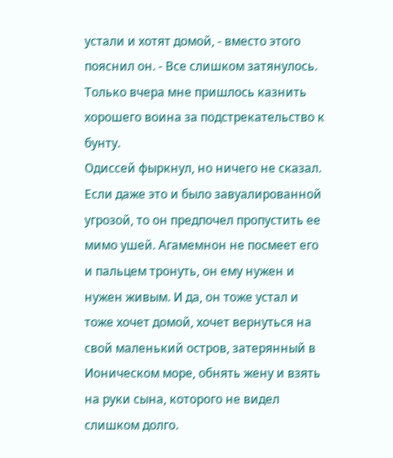устали и хотят домой, - вместо этого пояснил он. - Все слишком затянулось. Только вчера мне пришлось казнить хорошего воина за подстрекательство к бунту.
Одиссей фыркнул, но ничего не сказал. Если даже это и было завуалированной угрозой, то он предпочел пропустить ее мимо ушей. Агамемнон не посмеет его и пальцем тронуть, он ему нужен и нужен живым. И да, он тоже устал и тоже хочет домой, хочет вернуться на свой маленький остров, затерянный в Ионическом море, обнять жену и взять на руки сына, которого не видел слишком долго.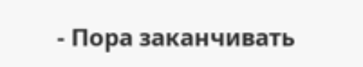- Пора заканчивать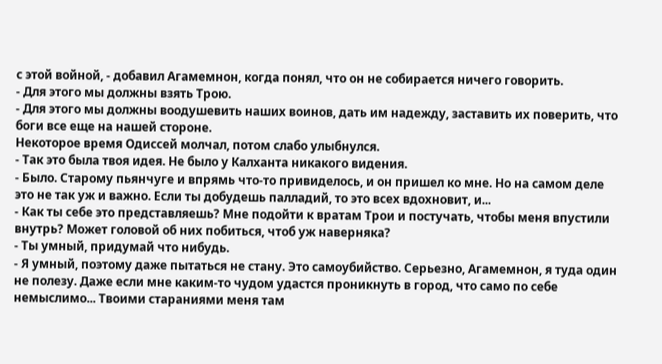с этой войной, - добавил Агамемнон, когда понял, что он не собирается ничего говорить.
- Для этого мы должны взять Трою.
- Для этого мы должны воодушевить наших воинов, дать им надежду, заставить их поверить, что боги все еще на нашей стороне.
Некоторое время Одиссей молчал, потом слабо улыбнулся.
- Так это была твоя идея. Не было у Калханта никакого видения.
- Было. Старому пьянчуге и впрямь что-то привиделось, и он пришел ко мне. Но на самом деле это не так уж и важно. Если ты добудешь палладий, то это всех вдохновит, и...
- Как ты себе это представляешь? Мне подойти к вратам Трои и постучать, чтобы меня впустили внутрь? Может головой об них побиться, чтоб уж наверняка?
- Ты умный, придумай что нибудь.
- Я умный, поэтому даже пытаться не стану. Это самоубийство. Серьезно, Агамемнон, я туда один не полезу. Даже если мне каким-то чудом удастся проникнуть в город, что само по себе немыслимо... Твоими стараниями меня там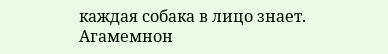каждая собака в лицо знает.
Агамемнон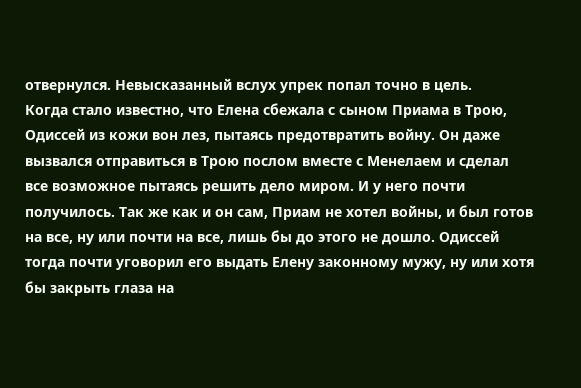отвернулся. Невысказанный вслух упрек попал точно в цель.
Когда стало известно, что Елена сбежала с сыном Приама в Трою, Одиссей из кожи вон лез, пытаясь предотвратить войну. Он даже вызвался отправиться в Трою послом вместе с Менелаем и сделал все возможное пытаясь решить дело миром. И у него почти получилось. Так же как и он сам, Приам не хотел войны, и был готов на все, ну или почти на все, лишь бы до этого не дошло. Одиссей тогда почти уговорил его выдать Елену законному мужу, ну или хотя бы закрыть глаза на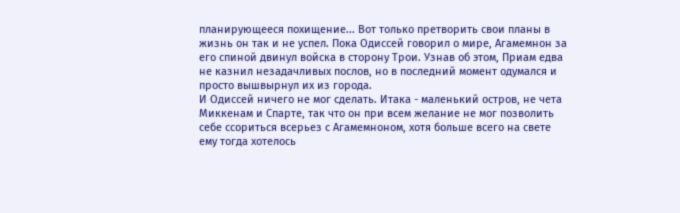планирующееся похищение... Вот только претворить свои планы в жизнь он так и не успел. Пока Одиссей говорил о мире, Агамемнон за его спиной двинул войска в сторону Трои. Узнав об этом, Приам едва не казнил незадачливых послов, но в последний момент одумался и просто вышвырнул их из города.
И Одиссей ничего не мог сделать. Итака - маленький остров, не чета Миккенам и Спарте, так что он при всем желание не мог позволить себе ссориться всерьез с Агамемноном, хотя больше всего на свете ему тогда хотелось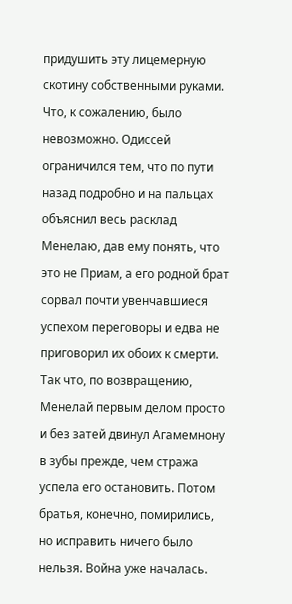придушить эту лицемерную скотину собственными руками.
Что, к сожалению, было невозможно. Одиссей ограничился тем, что по пути назад подробно и на пальцах объяснил весь расклад Менелаю, дав ему понять, что это не Приам, а его родной брат сорвал почти увенчавшиеся успехом переговоры и едва не приговорил их обоих к смерти. Так что, по возвращению, Менелай первым делом просто и без затей двинул Агамемнону в зубы прежде, чем стража успела его остановить. Потом братья, конечно, помирились, но исправить ничего было нельзя. Война уже началась.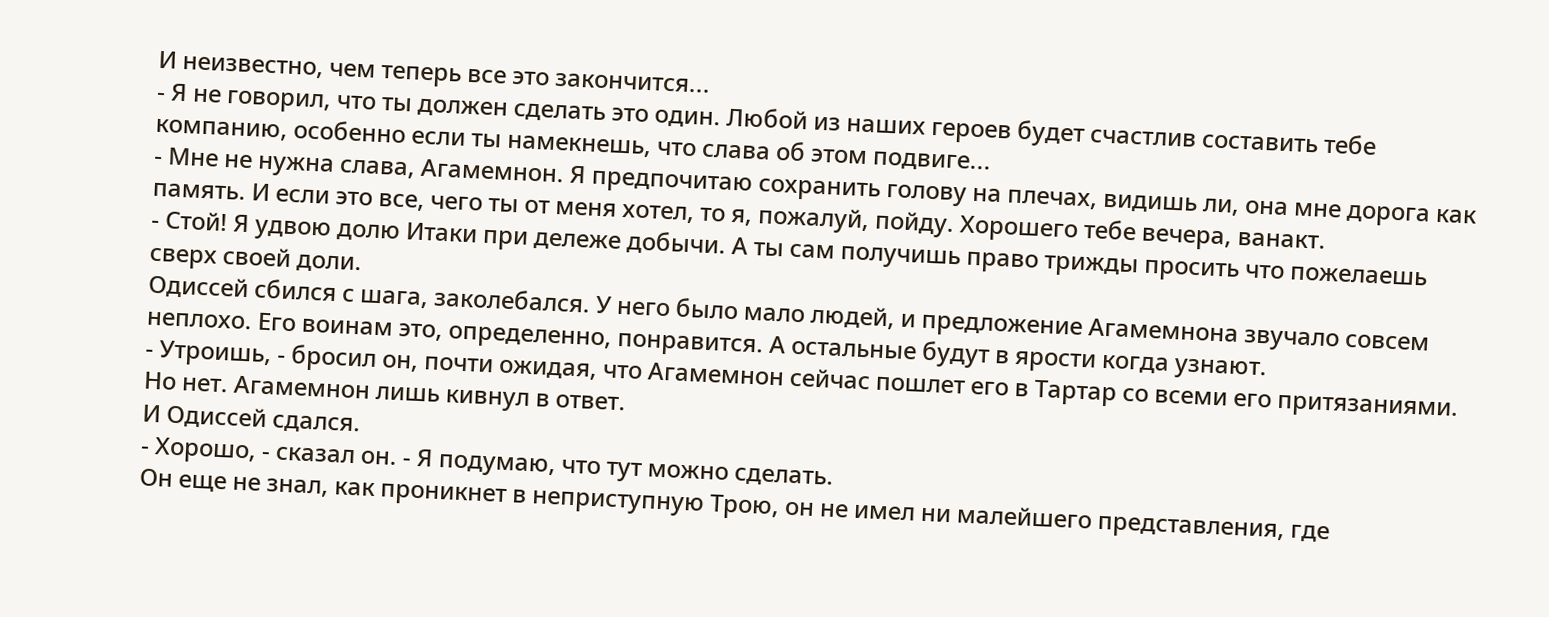И неизвестно, чем теперь все это закончится...
- Я не говорил, что ты должен сделать это один. Любой из наших героев будет счастлив составить тебе компанию, особенно если ты намекнешь, что слава об этом подвиге...
- Мне не нужна слава, Агамемнон. Я предпочитаю сохранить голову на плечах, видишь ли, она мне дорога как память. И если это все, чего ты от меня хотел, то я, пожалуй, пойду. Хорошего тебе вечера, ванакт.
- Стой! Я удвою долю Итаки при дележе добычи. А ты сам получишь право трижды просить что пожелаешь сверх своей доли.
Одиссей сбился с шага, заколебался. У него было мало людей, и предложение Агамемнона звучало совсем неплохо. Его воинам это, определенно, понравится. А остальные будут в ярости когда узнают.
- Утроишь, - бросил он, почти ожидая, что Агамемнон сейчас пошлет его в Тартар со всеми его притязаниями.
Но нет. Агамемнон лишь кивнул в ответ.
И Одиссей сдался.
- Хорошо, - сказал он. - Я подумаю, что тут можно сделать.
Он еще не знал, как проникнет в неприступную Трою, он не имел ни малейшего представления, где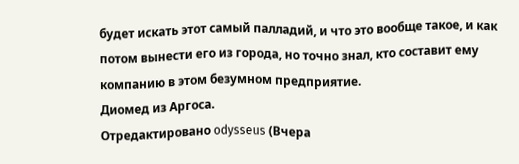будет искать этот самый палладий, и что это вообще такое, и как потом вынести его из города, но точно знал, кто составит ему компанию в этом безумном предприятие.
Диомед из Аргоса.
Отредактировано odysseus (Вчера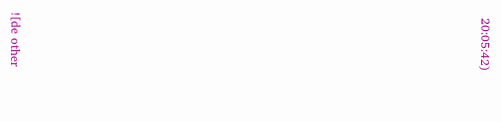20:05:42)



























![de other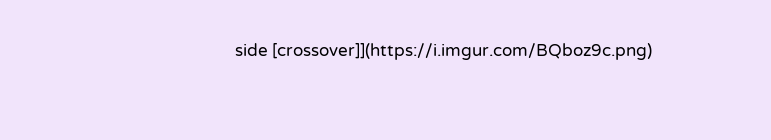side [crossover]](https://i.imgur.com/BQboz9c.png)